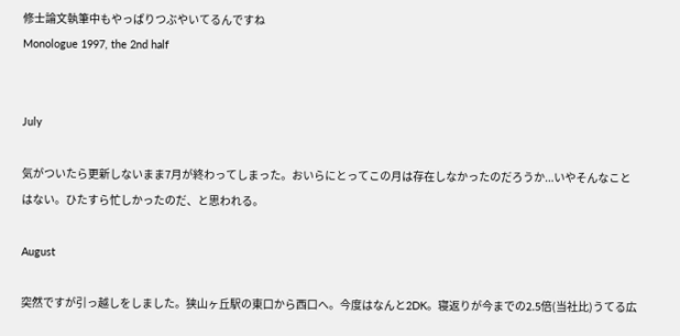修士論文執筆中もやっぱりつぶやいてるんですね
Monologue 1997, the 2nd half


July

気がついたら更新しないまま7月が終わってしまった。おいらにとってこの月は存在しなかったのだろうか...いやそんなことはない。ひたすら忙しかったのだ、と思われる。

August

突然ですが引っ越しをしました。狭山ヶ丘駅の東口から西口へ。今度はなんと2DK。寝返りが今までの2.5倍(当社比)うてる広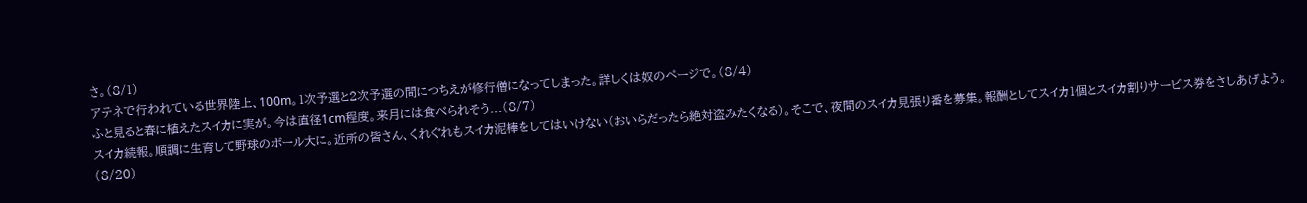さ。(8/1)
アテネで行われている世界陸上、100m。1次予選と2次予選の間につちえが修行僧になってしまった。詳しくは奴のページで。(8/4)
ふと見ると春に植えたスイカに実が。今は直径1cm程度。来月には食べられそう...(8/7)
スイカ続報。順調に生育して野球のボール大に。近所の皆さん、くれぐれもスイカ泥棒をしてはいけない(おいらだったら絶対盗みたくなる)。そこで、夜間のスイカ見張り番を募集。報酬としてスイカ1個とスイカ割りサービス券をさしあげよう。(8/20)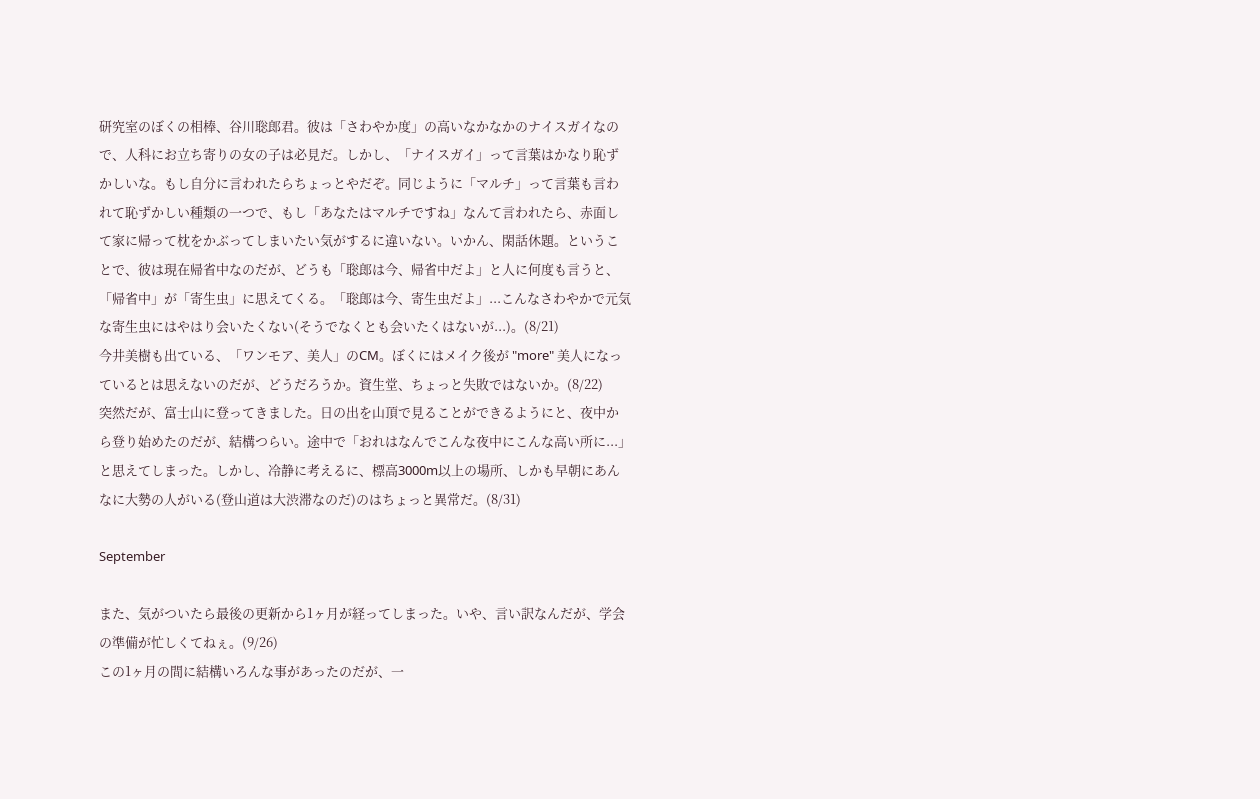研究室のぼくの相棒、谷川聡郎君。彼は「さわやか度」の高いなかなかのナイスガイなので、人科にお立ち寄りの女の子は必見だ。しかし、「ナイスガイ」って言葉はかなり恥ずかしいな。もし自分に言われたらちょっとやだぞ。同じように「マルチ」って言葉も言われて恥ずかしい種類の一つで、もし「あなたはマルチですね」なんて言われたら、赤面して家に帰って枕をかぶってしまいたい気がするに違いない。いかん、閑話休題。ということで、彼は現在帰省中なのだが、どうも「聡郎は今、帰省中だよ」と人に何度も言うと、「帰省中」が「寄生虫」に思えてくる。「聡郎は今、寄生虫だよ」...こんなさわやかで元気な寄生虫にはやはり会いたくない(そうでなくとも会いたくはないが...)。(8/21)
今井美樹も出ている、「ワンモア、美人」のCM。ぼくにはメイク後が "more" 美人になっているとは思えないのだが、どうだろうか。資生堂、ちょっと失敗ではないか。(8/22)
突然だが、富士山に登ってきました。日の出を山頂で見ることができるようにと、夜中から登り始めたのだが、結構つらい。途中で「おれはなんでこんな夜中にこんな高い所に...」と思えてしまった。しかし、冷静に考えるに、標高3000m以上の場所、しかも早朝にあんなに大勢の人がいる(登山道は大渋滞なのだ)のはちょっと異常だ。(8/31)

September

また、気がついたら最後の更新から1ヶ月が経ってしまった。いや、言い訳なんだが、学会の準備が忙しくてねぇ。(9/26)
この1ヶ月の間に結構いろんな事があったのだが、一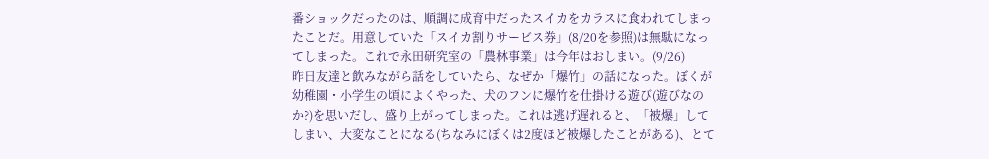番ショックだったのは、順調に成育中だったスイカをカラスに食われてしまったことだ。用意していた「スイカ割りサービス券」(8/20を参照)は無駄になってしまった。これで永田研究室の「農林事業」は今年はおしまい。(9/26)
昨日友達と飲みながら話をしていたら、なぜか「爆竹」の話になった。ぼくが幼稚園・小学生の頃によくやった、犬のフンに爆竹を仕掛ける遊び(遊びなのか?)を思いだし、盛り上がってしまった。これは逃げ遅れると、「被爆」してしまい、大変なことになる(ちなみにぼくは2度ほど被爆したことがある)、とて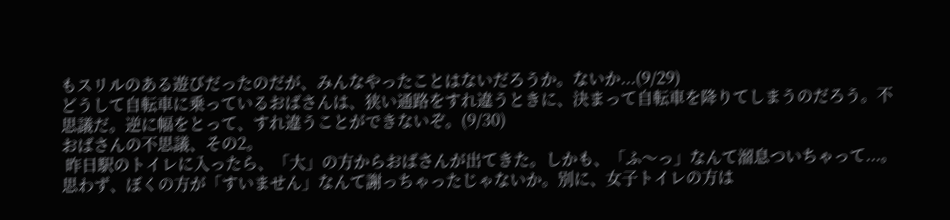もスリルのある遊びだったのだが、みんなやったことはないだろうか。ないか...(9/29)
どうして自転車に乗っているおばさんは、狭い通路をすれ違うときに、決まって自転車を降りてしまうのだろう。不思議だ。逆に幅をとって、すれ違うことができないぞ。(9/30)
おばさんの不思議、その2。
 昨日駅のトイレに入ったら、「大」の方からおばさんが出てきた。しかも、「ふ〜っ」なんて溜息ついちゃって...。思わず、ぼくの方が「すいません」なんて謝っちゃったじゃないか。別に、女子トイレの方は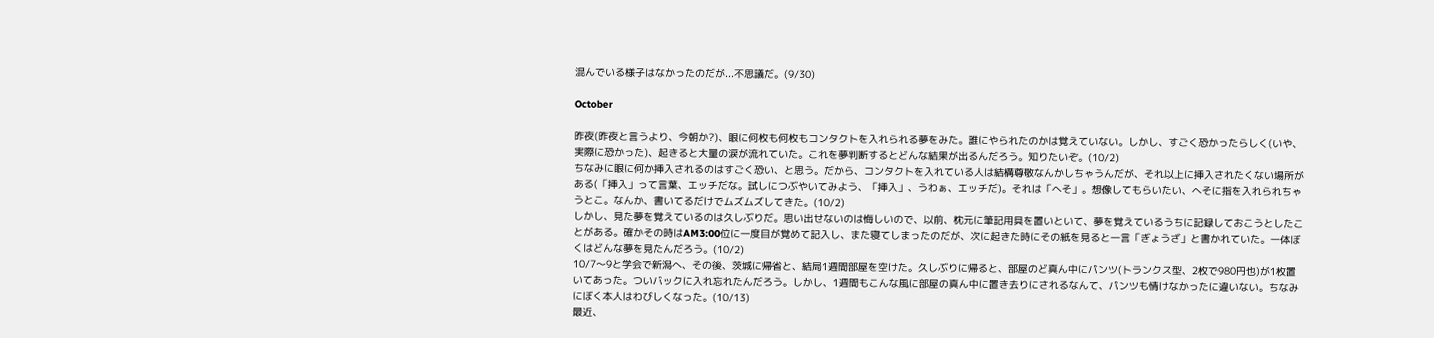混んでいる様子はなかったのだが...不思議だ。(9/30)

October

昨夜(昨夜と言うより、今朝か?)、眼に何枚も何枚もコンタクトを入れられる夢をみた。誰にやられたのかは覚えていない。しかし、すごく恐かったらしく(いや、実際に恐かった)、起きると大量の涙が流れていた。これを夢判断するとどんな結果が出るんだろう。知りたいぞ。(10/2)
ちなみに眼に何か挿入されるのはすごく恐い、と思う。だから、コンタクトを入れている人は結構尊敬なんかしちゃうんだが、それ以上に挿入されたくない場所がある(「挿入」って言葉、エッチだな。試しにつぶやいてみよう、「挿入」、うわぁ、エッチだ)。それは「へそ」。想像してもらいたい、へそに指を入れられちゃうとこ。なんか、書いてるだけでムズムズしてきた。(10/2)
しかし、見た夢を覚えているのは久しぶりだ。思い出せないのは悔しいので、以前、枕元に筆記用具を置いといて、夢を覚えているうちに記録しておこうとしたことがある。確かその時はAM3:00位に一度目が覚めて記入し、また寝てしまったのだが、次に起きた時にその紙を見ると一言「ぎょうざ」と書かれていた。一体ぼくはどんな夢を見たんだろう。(10/2)
10/7〜9と学会で新潟へ、その後、茨城に帰省と、結局1週間部屋を空けた。久しぶりに帰ると、部屋のど真ん中にパンツ(トランクス型、2枚で980円也)が1枚置いてあった。ついバックに入れ忘れたんだろう。しかし、1週間もこんな風に部屋の真ん中に置き去りにされるなんて、パンツも情けなかったに違いない。ちなみにぼく本人はわびしくなった。(10/13)
最近、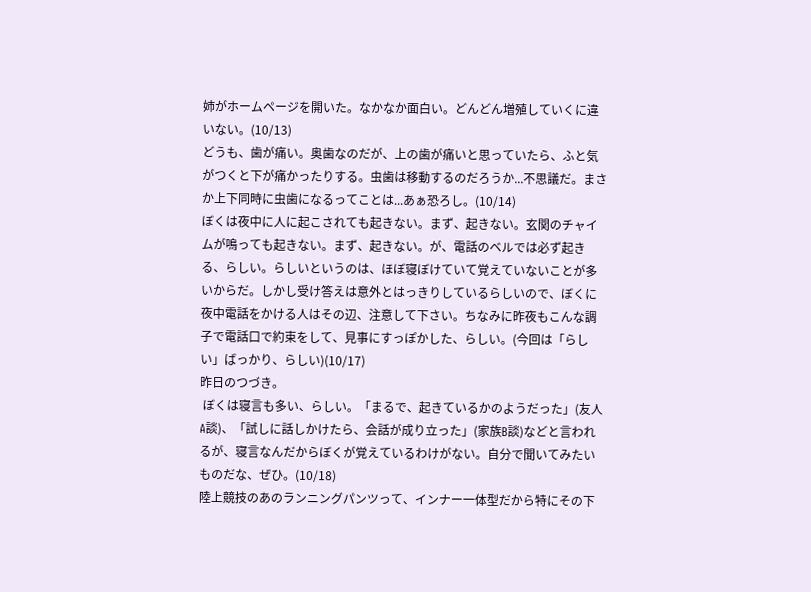姉がホームページを開いた。なかなか面白い。どんどん増殖していくに違いない。(10/13)
どうも、歯が痛い。奥歯なのだが、上の歯が痛いと思っていたら、ふと気がつくと下が痛かったりする。虫歯は移動するのだろうか...不思議だ。まさか上下同時に虫歯になるってことは...あぁ恐ろし。(10/14)
ぼくは夜中に人に起こされても起きない。まず、起きない。玄関のチャイムが鳴っても起きない。まず、起きない。が、電話のベルでは必ず起きる、らしい。らしいというのは、ほぼ寝ぼけていて覚えていないことが多いからだ。しかし受け答えは意外とはっきりしているらしいので、ぼくに夜中電話をかける人はその辺、注意して下さい。ちなみに昨夜もこんな調子で電話口で約束をして、見事にすっぽかした、らしい。(今回は「らしい」ばっかり、らしい)(10/17)
昨日のつづき。
 ぼくは寝言も多い、らしい。「まるで、起きているかのようだった」(友人A談)、「試しに話しかけたら、会話が成り立った」(家族B談)などと言われるが、寝言なんだからぼくが覚えているわけがない。自分で聞いてみたいものだな、ぜひ。(10/18)
陸上競技のあのランニングパンツって、インナー一体型だから特にその下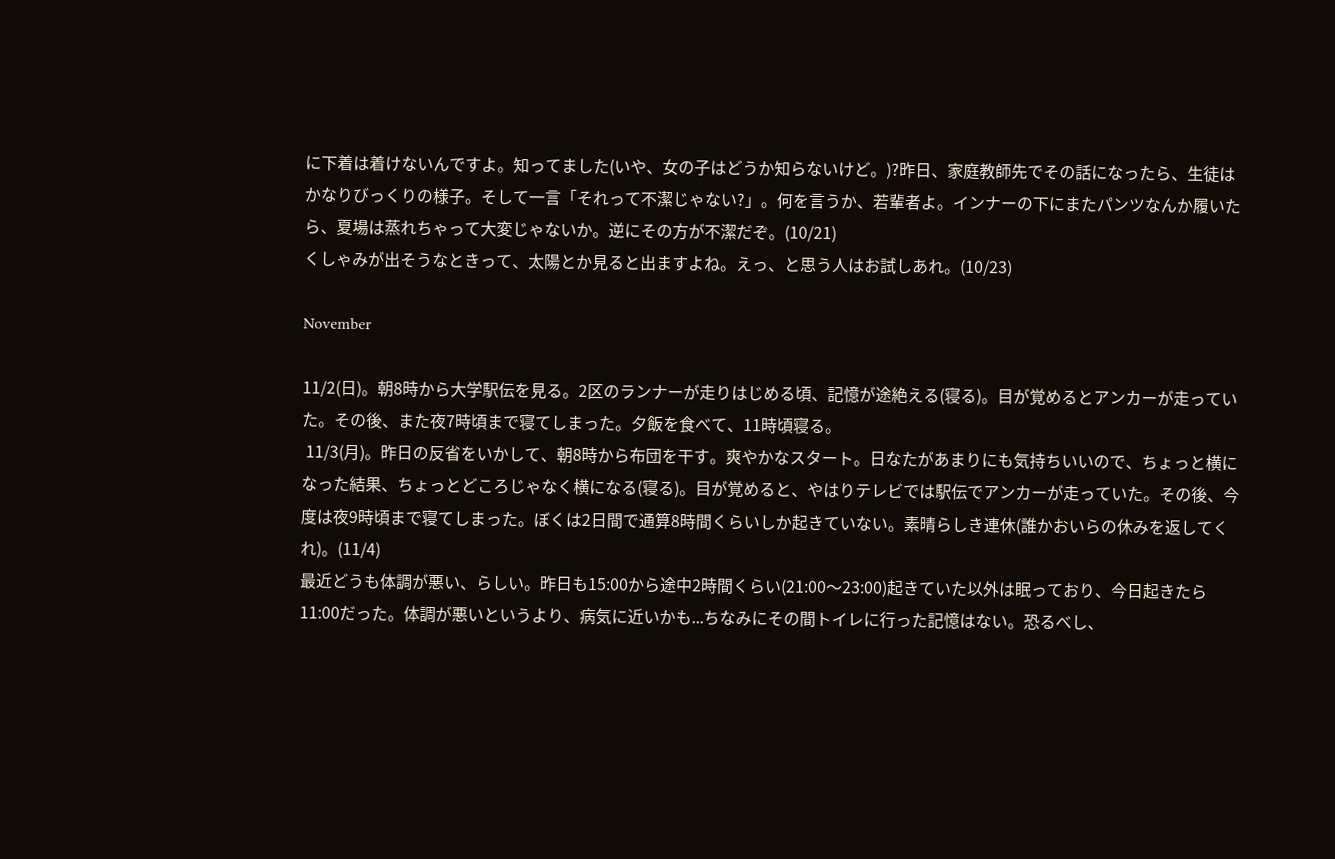に下着は着けないんですよ。知ってました(いや、女の子はどうか知らないけど。)?昨日、家庭教師先でその話になったら、生徒はかなりびっくりの様子。そして一言「それって不潔じゃない?」。何を言うか、若輩者よ。インナーの下にまたパンツなんか履いたら、夏場は蒸れちゃって大変じゃないか。逆にその方が不潔だぞ。(10/21)
くしゃみが出そうなときって、太陽とか見ると出ますよね。えっ、と思う人はお試しあれ。(10/23)

November

11/2(日)。朝8時から大学駅伝を見る。2区のランナーが走りはじめる頃、記憶が途絶える(寝る)。目が覚めるとアンカーが走っていた。その後、また夜7時頃まで寝てしまった。夕飯を食べて、11時頃寝る。
 11/3(月)。昨日の反省をいかして、朝8時から布団を干す。爽やかなスタート。日なたがあまりにも気持ちいいので、ちょっと横になった結果、ちょっとどころじゃなく横になる(寝る)。目が覚めると、やはりテレビでは駅伝でアンカーが走っていた。その後、今度は夜9時頃まで寝てしまった。ぼくは2日間で通算8時間くらいしか起きていない。素晴らしき連休(誰かおいらの休みを返してくれ)。(11/4)
最近どうも体調が悪い、らしい。昨日も15:00から途中2時間くらい(21:00〜23:00)起きていた以外は眠っており、今日起きたら11:00だった。体調が悪いというより、病気に近いかも...ちなみにその間トイレに行った記憶はない。恐るべし、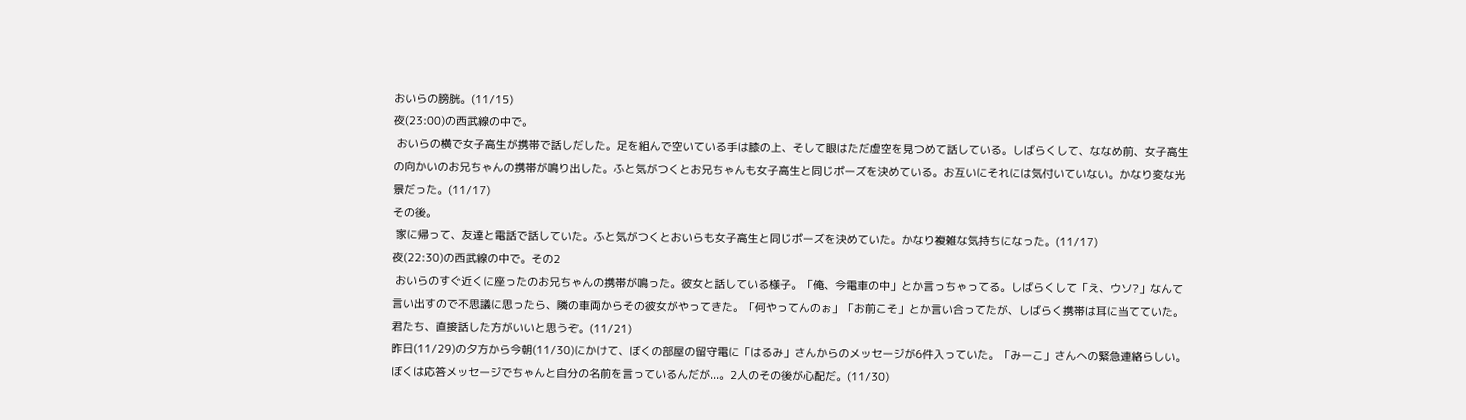おいらの膀胱。(11/15)
夜(23:00)の西武線の中で。
 おいらの横で女子高生が携帯で話しだした。足を組んで空いている手は膝の上、そして眼はただ虚空を見つめて話している。しばらくして、ななめ前、女子高生の向かいのお兄ちゃんの携帯が鳴り出した。ふと気がつくとお兄ちゃんも女子高生と同じポーズを決めている。お互いにそれには気付いていない。かなり変な光景だった。(11/17)
その後。
 家に帰って、友達と電話で話していた。ふと気がつくとおいらも女子高生と同じポーズを決めていた。かなり複雑な気持ちになった。(11/17)
夜(22:30)の西武線の中で。その2
 おいらのすぐ近くに座ったのお兄ちゃんの携帯が鳴った。彼女と話している様子。「俺、今電車の中」とか言っちゃってる。しばらくして「え、ウソ?」なんて言い出すので不思議に思ったら、隣の車両からその彼女がやってきた。「何やってんのぉ」「お前こそ」とか言い合ってたが、しばらく携帯は耳に当てていた。君たち、直接話した方がいいと思うぞ。(11/21)
昨日(11/29)の夕方から今朝(11/30)にかけて、ぼくの部屋の留守電に「はるみ」さんからのメッセージが6件入っていた。「みーこ」さんへの緊急連絡らしい。ぼくは応答メッセージでちゃんと自分の名前を言っているんだが...。2人のその後が心配だ。(11/30)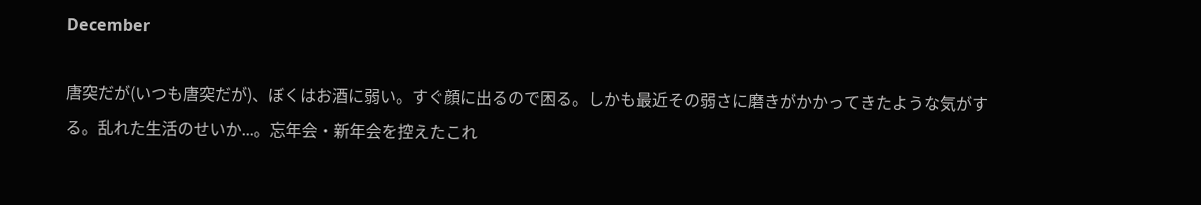December

唐突だが(いつも唐突だが)、ぼくはお酒に弱い。すぐ顔に出るので困る。しかも最近その弱さに磨きがかかってきたような気がする。乱れた生活のせいか...。忘年会・新年会を控えたこれ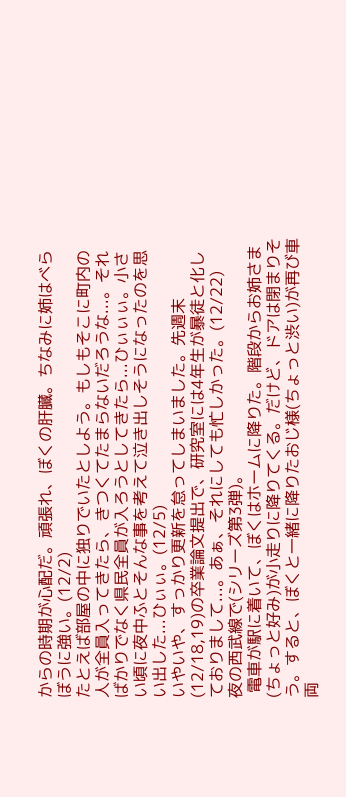からの時期が心配だ。頑張れ、ぼくの肝臓。ちなみに姉はべらぼうに強い。(12/2)
たとえば部屋の中に独りでいたとしよう。もしもそこに町内の人が全員入ってきたら、きつくてたまらないだろうな...。そればかりでなく県民全員が入ろうとしてきたら...ひぃぃぃ。小さい頃に夜中ふとそんな事を考えて泣き出しそうになったのを思い出した...ひぃぃ。(12/5)
いやいや、すっかり更新を怠ってしまいました。先週末(12/18,19)の卒業論文提出で、研究室には4年生が暴徒と化しておりまして...。あぁ、それにしても忙しかった。(12/22)
夜の西武線で(シリーズ第3弾)。
 電車が駅に着いて、ぼくはホームに降りた。階段からお姉さま(ちょっと好み)が小走りに降りてくる。だけど、ドアは閉まりそう。すると、ぼくと一緒に降りたおじ様(ちょっと渋い)が再び車両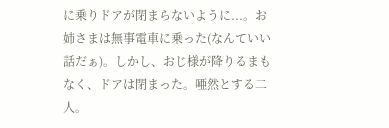に乗りドアが閉まらないように...。お姉さまは無事電車に乗った(なんていい話だぁ)。しかし、おじ様が降りるまもなく、ドアは閉まった。唖然とする二人。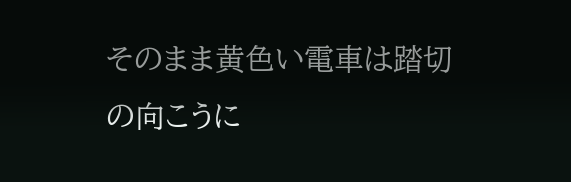そのまま黄色い電車は踏切の向こうに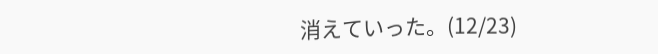消えていった。(12/23)